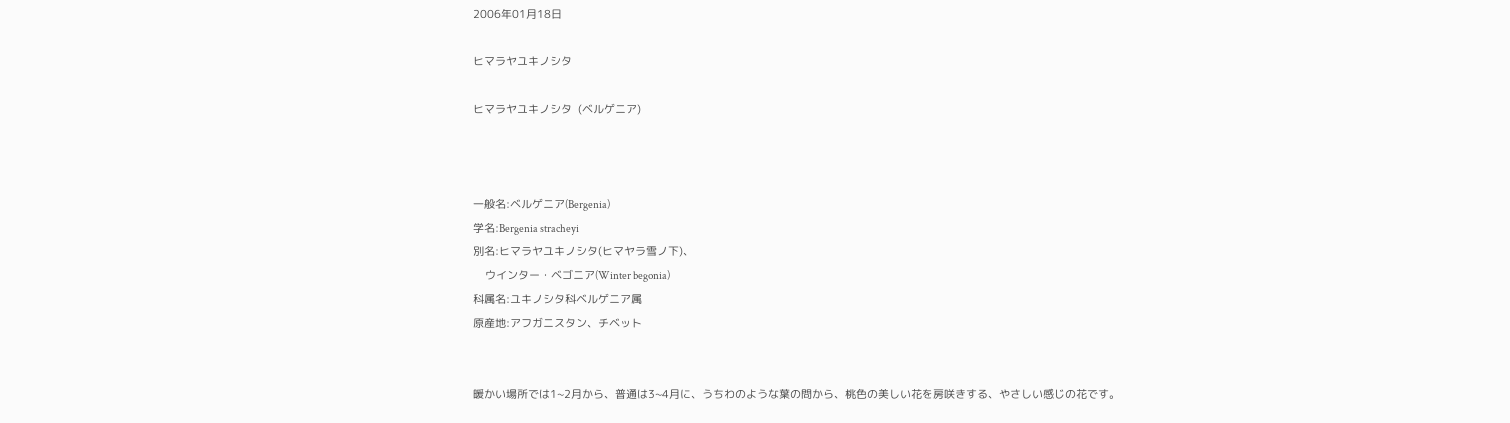2006年01月18日

ヒマラヤユキノシタ

ヒマラヤユキノシタ  (ベルゲニア)



一般名:ベルゲニア(Bergenia)
学名:Bergenia stracheyi
別名:ヒマラヤユキノシタ(ヒマヤラ雪ノ下)、
    ウインター・ベゴニア(Winter begonia)
科属名:ユキノシタ科ベルゲニア属
原産地:アフガニスタン、チベット


暖かい場所では1~2月から、普通は3~4月に、うちわのような葉の問から、桃色の美しい花を房咲きする、やさしい感じの花です。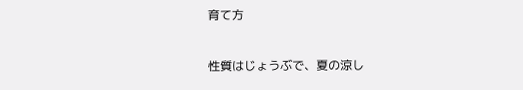育て方

性質はじょうぶで、夏の涼し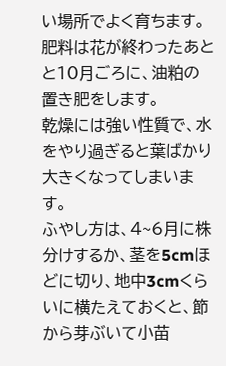い場所でよく育ちます。
肥料は花が終わったあとと10月ごろに、油粕の置き肥をします。
乾燥には強い性質で、水をやり過ぎると葉ばかり大きくなってしまいます。
ふやし方は、4~6月に株分けするか、茎を5cmほどに切り、地中3cmくらいに横たえておくと、節から芽ぶいて小苗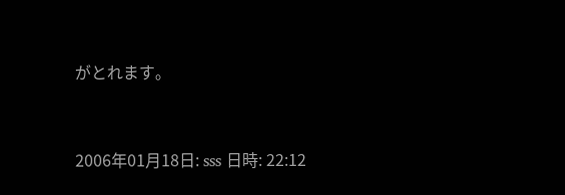がとれます。



2006年01月18日: sss 日時: 22:12